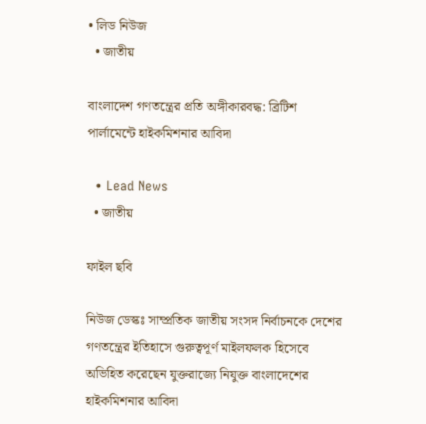• লিড নিউজ
  • জাতীয়

বাংলাদেশ গণতন্ত্রের প্রতি অঙ্গীকারবদ্ধ: ব্রিটিশ পার্লামেন্টে হাইকমিশনার আবিদা

  • Lead News
  • জাতীয়

ফাইল ছবি

নিউজ ডেস্কঃ সাম্প্রতিক জাতীয় সংসদ নির্বাচনকে দেশের গণতন্ত্রের ইতিহাসে গুরুত্বপূর্ণ মাইলফলক হিসেবে অভিহিত করেছেন যুক্তরাজ্যে নিযুক্ত বাংলাদেশের হাইকমিশনার আবিদা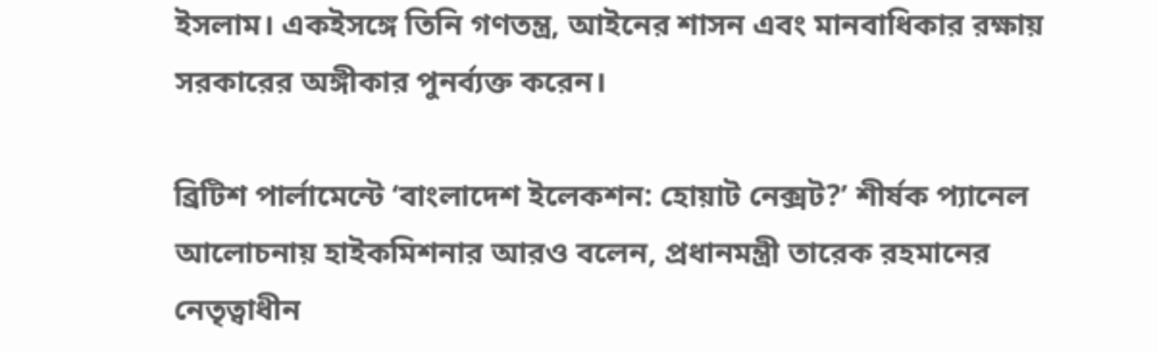ইসলাম। একইসঙ্গে তিনি গণতন্ত্র, আইনের শাসন এবং মানবাধিকার রক্ষায় সরকারের অঙ্গীকার পুনর্ব্যক্ত করেন।

ব্রিটিশ পার্লামেন্টে ‘বাংলাদেশ ইলেকশন: হোয়াট নেক্সট?’ শীর্ষক প্যানেল আলোচনায় হাইকমিশনার আরও বলেন, প্রধানমন্ত্রী তারেক রহমানের নেতৃত্বাধীন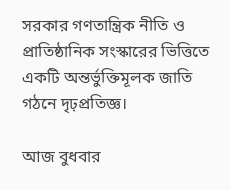সরকার গণতান্ত্রিক নীতি ও প্রাতিষ্ঠানিক সংস্কারের ভিত্তিতে একটি অন্তর্ভুক্তিমূলক জাতি গঠনে দৃঢ়প্রতিজ্ঞ।

আজ বুধবার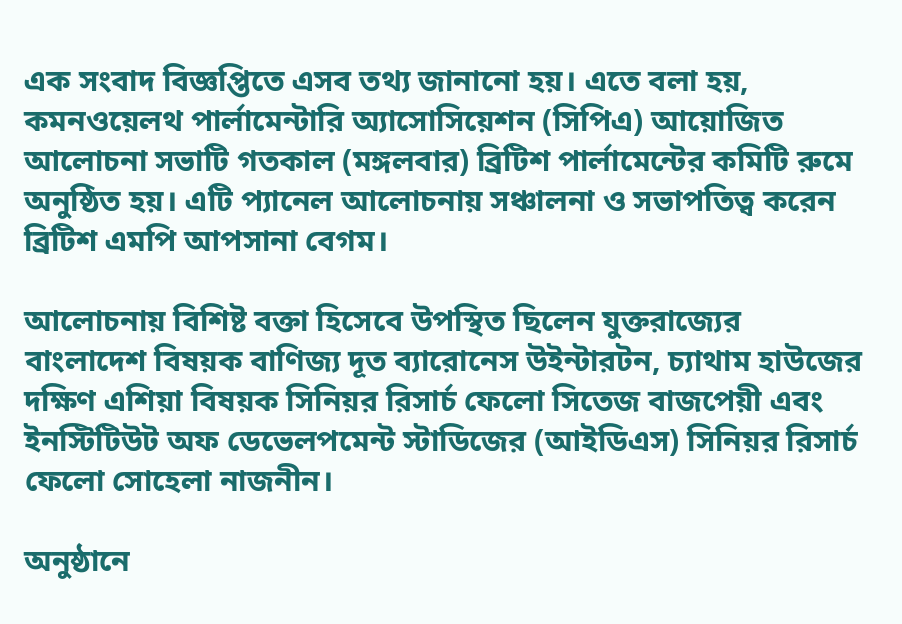এক সংবাদ বিজ্ঞপ্তিতে এসব তথ্য জানানো হয়। এতে বলা হয়, কমনওয়েলথ পার্লামেন্টারি অ্যাসোসিয়েশন (সিপিএ) আয়োজিত আলোচনা সভাটি গতকাল (মঙ্গলবার) ব্রিটিশ পার্লামেন্টের কমিটি রুমে অনুষ্ঠিত হয়। এটি প্যানেল আলোচনায় সঞ্চালনা ও সভাপতিত্ব করেন ব্রিটিশ এমপি আপসানা বেগম।

আলোচনায় বিশিষ্ট বক্তা হিসেবে উপস্থিত ছিলেন যুক্তরাজ্যের বাংলাদেশ বিষয়ক বাণিজ্য দূত ব্যারোনেস উইন্টারটন, চ্যাথাম হাউজের দক্ষিণ এশিয়া বিষয়ক সিনিয়র রিসার্চ ফেলো সিতেজ বাজপেয়ী এবং ইনস্টিটিউট অফ ডেভেলপমেন্ট স্টাডিজের (আইডিএস) সিনিয়র রিসার্চ ফেলো সোহেলা নাজনীন।

অনুষ্ঠানে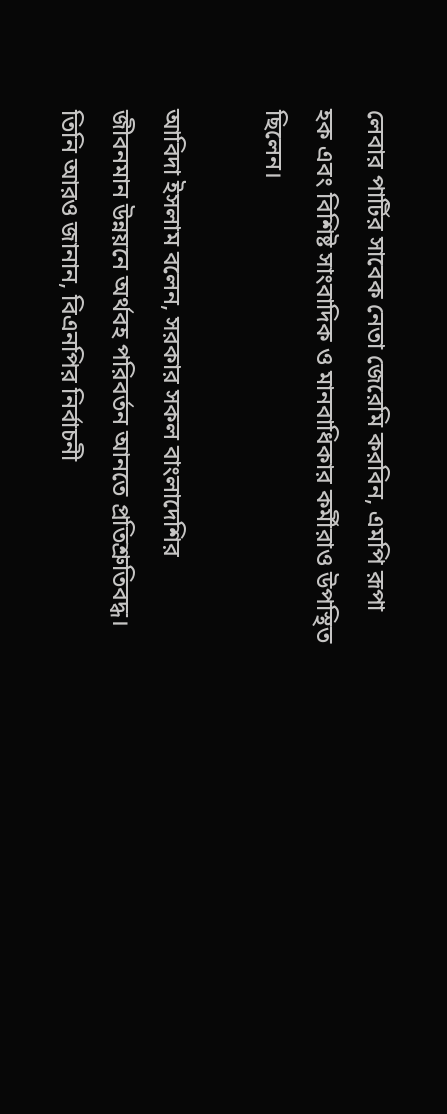লেবার পার্টির সাবেক নেতা জেরেমি করবিন, এমপি রূপা হক এবং বিশিষ্ট সাংবাদিক ও মানবাধিকার কর্মীরাও উপস্থিত ছিলেন।

আবিদা ইসলাম বলেন, সরকার সকল বাংলাদেশির জীবনমান উন্নয়নে অর্থবহ পরিবর্তন আনতে প্রতিশ্রুতিবদ্ধ। তিনি আরও জানান, বিএনপির নির্বাচনী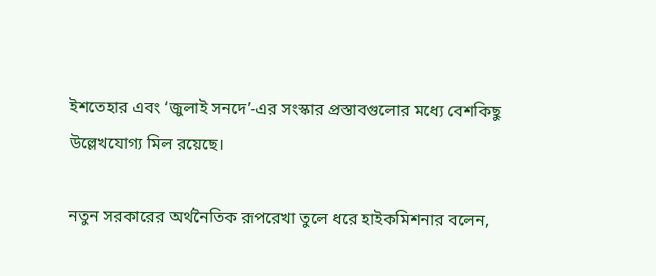ইশতেহার এবং ‘জুলাই সনদে’-এর সংস্কার প্রস্তাবগুলোর মধ্যে বেশকিছু উল্লেখযোগ্য মিল রয়েছে।

নতুন সরকারের অর্থনৈতিক রূপরেখা তুলে ধরে হাইকমিশনার বলেন,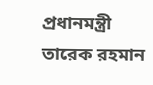প্রধানমন্ত্রী তারেক রহমান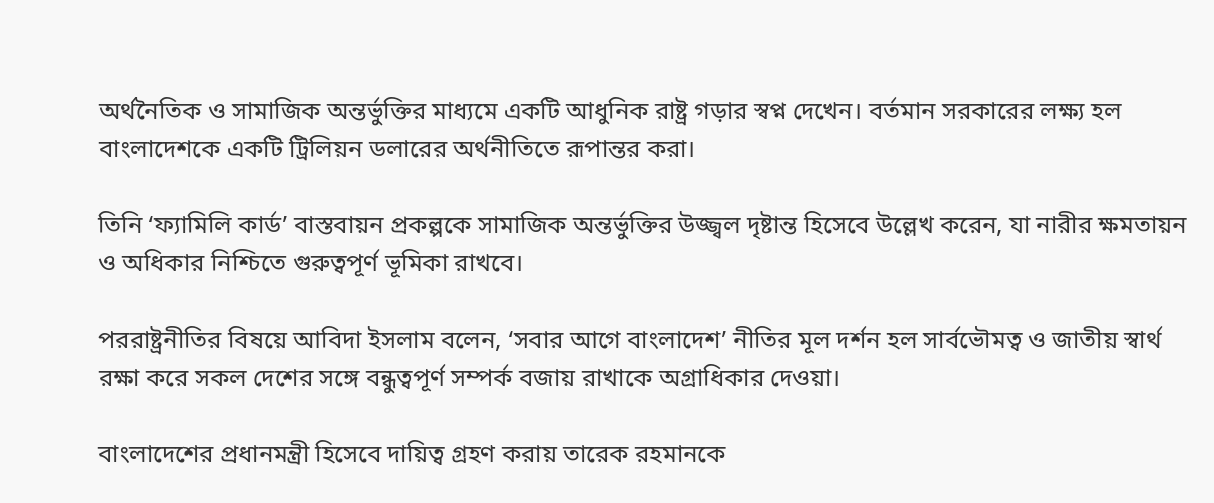অর্থনৈতিক ও সামাজিক অন্তর্ভুক্তির মাধ্যমে একটি আধুনিক রাষ্ট্র গড়ার স্বপ্ন দেখেন। বর্তমান সরকারের লক্ষ্য হল বাংলাদেশকে একটি ট্রিলিয়ন ডলারের অর্থনীতিতে রূপান্তর করা।

তিনি ‘ফ্যামিলি কার্ড’ বাস্তবায়ন প্রকল্পকে সামাজিক অন্তর্ভুক্তির উজ্জ্বল দৃষ্টান্ত হিসেবে উল্লেখ করেন, যা নারীর ক্ষমতায়ন ও অধিকার নিশ্চিতে গুরুত্বপূর্ণ ভূমিকা রাখবে।

পররাষ্ট্রনীতির বিষয়ে আবিদা ইসলাম বলেন, ‘সবার আগে বাংলাদেশ’ নীতির মূল দর্শন হল সার্বভৌমত্ব ও জাতীয় স্বার্থ রক্ষা করে সকল দেশের সঙ্গে বন্ধুত্বপূর্ণ সম্পর্ক বজায় রাখাকে অগ্রাধিকার দেওয়া।

বাংলাদেশের প্রধানমন্ত্রী হিসেবে দায়িত্ব গ্রহণ করায় তারেক রহমানকে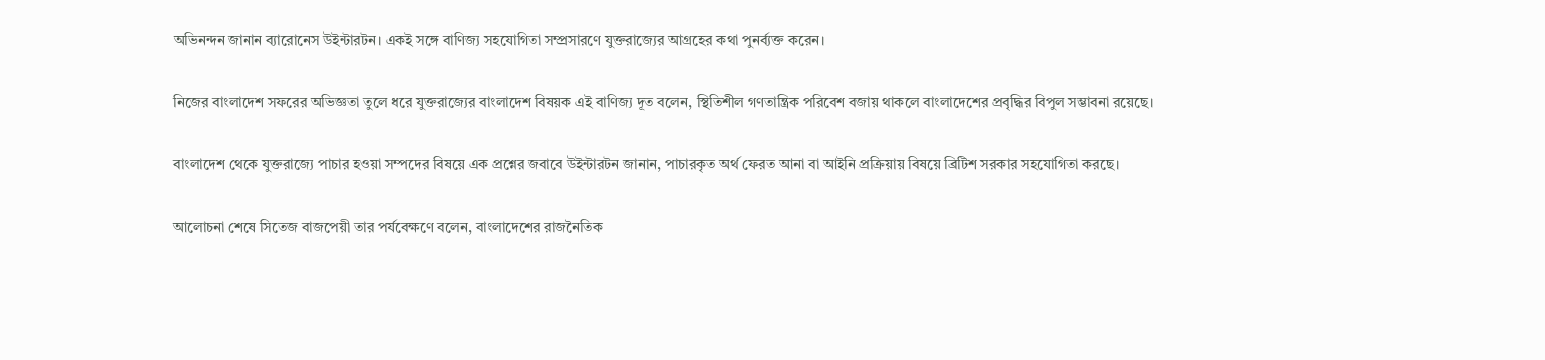অভিনন্দন জানান ব্যারোনেস উইন্টারটন। একই সঙ্গে বাণিজ্য সহযোগিতা সম্প্রসারণে যুক্তরাজ্যের আগ্রহের কথা পুনর্ব্যক্ত করেন।

নিজের বাংলাদেশ সফরের অভিজ্ঞতা তুলে ধরে যুক্তরাজ্যের বাংলাদেশ বিষয়ক এই বাণিজ্য দূত বলেন, স্থিতিশীল গণতান্ত্রিক পরিবেশ বজায় থাকলে বাংলাদেশের প্রবৃদ্ধির বিপুল সম্ভাবনা রয়েছে।

বাংলাদেশ থেকে যুক্তরাজ্যে পাচার হওয়া সম্পদের বিষয়ে এক প্রশ্নের জবাবে উইন্টারটন জানান, পাচারকৃত অর্থ ফেরত আনা বা আইনি প্রক্রিয়ায় বিষয়ে ব্রিটিশ সরকার সহযোগিতা করছে।

আলোচনা শেষে সিতেজ বাজপেয়ী তার পর্যবেক্ষণে বলেন, বাংলাদেশের রাজনৈতিক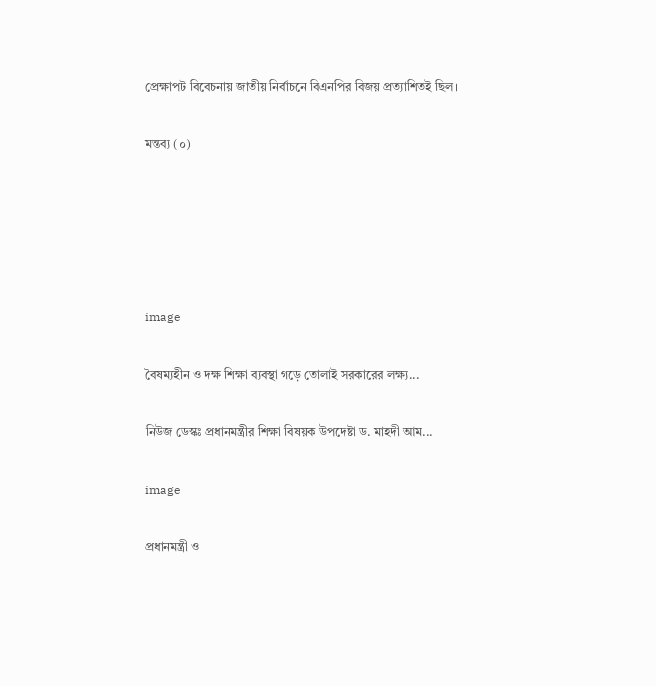প্রেক্ষাপট বিবেচনায় জাতীয় নির্বাচনে বিএনপির বিজয় প্রত্যাশিতই ছিল।

মন্তব্য (০)





image

বৈষম্যহীন ও দক্ষ শিক্ষা ব্যবস্থা গড়ে তোলাই সরকারের লক্ষ্য...

নিউজ ডেস্কঃ প্রধানমন্ত্রীর শিক্ষা বিষয়ক উপদেষ্টা ড. মাহদী আম...

image

প্রধানমন্ত্রী ও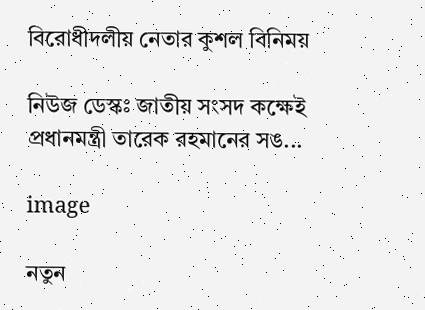বিরোধীদলীয় নেতার কুশল বিনিময়

নিউজ ডেস্কঃ জাতীয় সংসদ কক্ষেই প্রধানমন্ত্রী তারেক রহমানের সঙ...

image

নতুন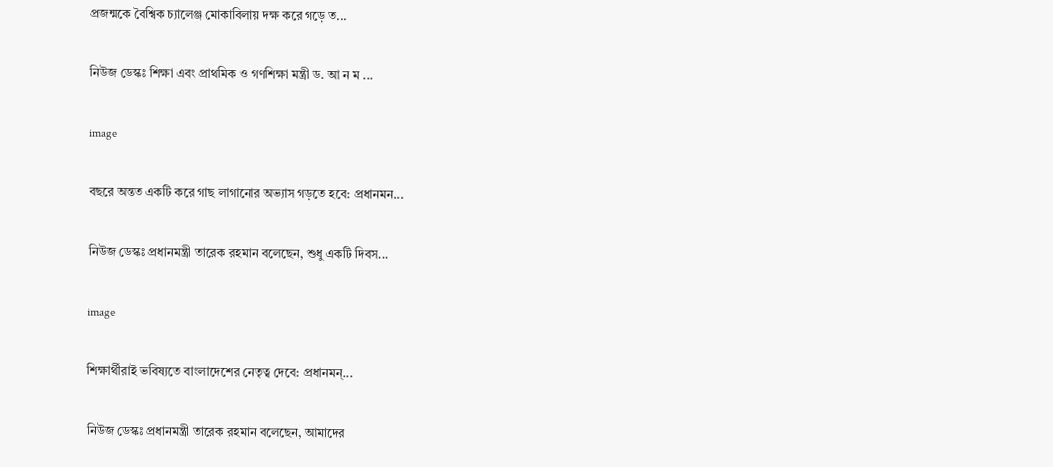প্রজন্মকে বৈশ্বিক চ্যালেঞ্জ মোকাবিলায় দক্ষ করে গড়ে ত...

নিউজ ডেস্কঃ শিক্ষা এবং প্রাথমিক ও গণশিক্ষা মন্ত্রী ড. আ ন ম ...

image

বছরে অন্তত একটি করে গাছ লাগানোর অভ্যাস গড়তে হবে: প্রধানমন...

নিউজ ডেস্কঃ প্রধানমন্ত্রী তারেক রহমান বলেছেন, শুধু একটি দিবস...

image

শিক্ষার্থীরাই ভবিষ্যতে বাংলাদেশের নেতৃত্ব দেবে: প্রধানমন্...

নিউজ ডেস্কঃ প্রধানমন্ত্রী তারেক রহমান বলেছেন, আমাদের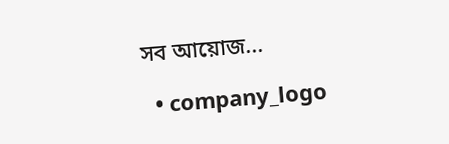সব আয়োজ...

  • company_logo